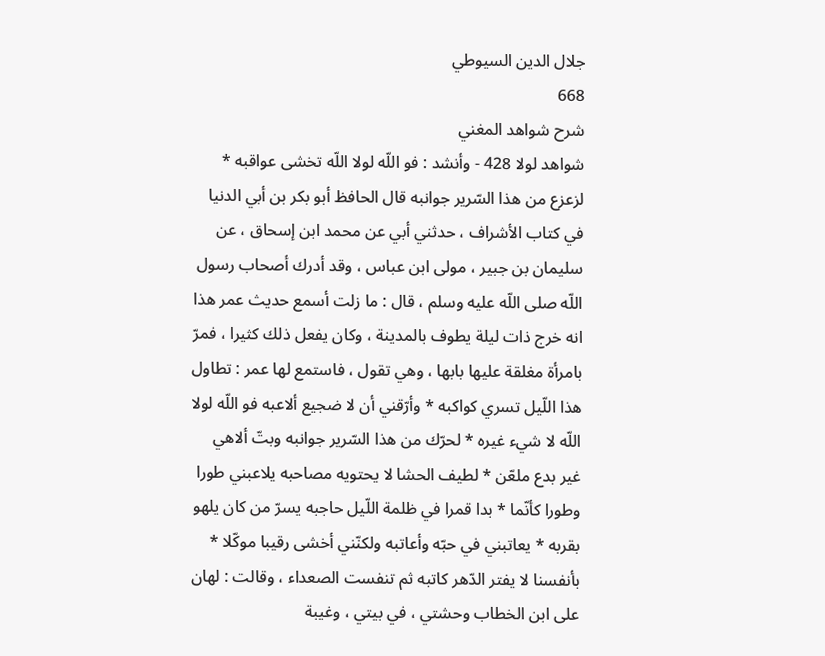جلال الدين السيوطي
668
شرح شواهد المغني
شواهد لولا 428 - وأنشد : فو اللّه لولا اللّه تخشى عواقبه * لزعزع من هذا السّرير جوانبه قال الحافظ أبو بكر بن أبي الدنيا في كتاب الأشراف ، حدثني أبي عن محمد ابن إسحاق ، عن سليمان بن جبير ، مولى ابن عباس ، وقد أدرك أصحاب رسول اللّه صلى اللّه عليه وسلم ، قال : ما زلت أسمع حديث عمر هذا انه خرج ذات ليلة يطوف بالمدينة ، وكان يفعل ذلك كثيرا ، فمرّ بامرأة مغلقة عليها بابها ، وهي تقول ، فاستمع لها عمر : تطاول هذا اللّيل تسري كواكبه * وأرّقني أن لا ضجيع ألاعبه فو اللّه لولا اللّه لا شيء غيره * لحرّك من هذا السّرير جوانبه وبتّ ألاهي غير بدع ملعّن * لطيف الحشا لا يحتويه مصاحبه يلاعبني طورا وطورا كأنّما * بدا قمرا في ظلمة اللّيل حاجبه يسرّ من كان يلهو بقربه * يعاتبني في حبّه وأعاتبه ولكنّني أخشى رقيبا موكّلا * بأنفسنا لا يفتر الدّهر كاتبه ثم تنفست الصعداء ، وقالت : لهان على ابن الخطاب وحشتي ، في بيتي ، وغيبة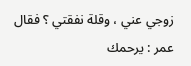زوجي عني ، وقلة نفقتي ؟ فقال عمر : يرحمك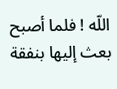اللّه ! فلما أصبح بعث إليها بنفقة